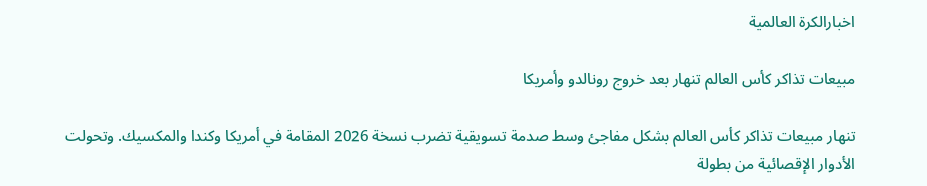اخبارالكرة العالمية

مبيعات تذاكر كأس العالم تنهار بعد خروج رونالدو وأمريكا

تنهار مبيعات تذاكر كأس العالم بشكل مفاجئ وسط صدمة تسويقية تضرب نسخة 2026 المقامة في أمريكا وكندا والمكسيك. وتحولت الأدوار الإقصائية من بطولة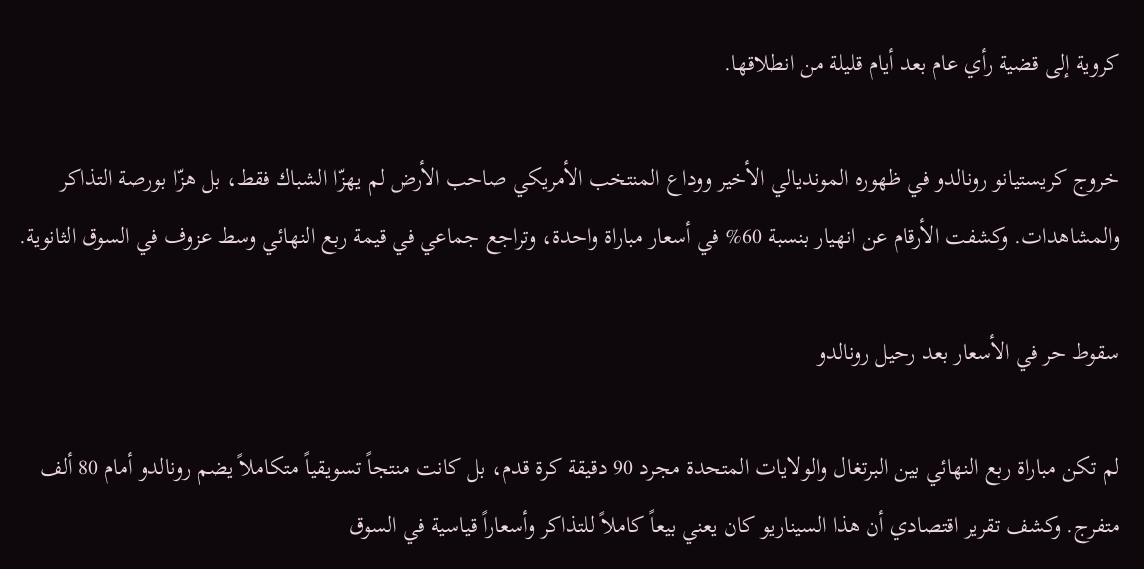كروية إلى قضية رأي عام بعد أيام قليلة من انطلاقها.

خروج كريستيانو رونالدو في ظهوره المونديالي الأخير ووداع المنتخب الأمريكي صاحب الأرض لم يهزّا الشباك فقط، بل هزّا بورصة التذاكر والمشاهدات. وكشفت الأرقام عن انهيار بنسبة 60% في أسعار مباراة واحدة، وتراجع جماعي في قيمة ربع النهائي وسط عزوف في السوق الثانوية.

سقوط حر في الأسعار بعد رحيل رونالدو

لم تكن مباراة ربع النهائي بين البرتغال والولايات المتحدة مجرد 90 دقيقة كرة قدم، بل كانت منتجاً تسويقياً متكاملاً يضم رونالدو أمام 80 ألف متفرج. وكشف تقرير اقتصادي أن هذا السيناريو كان يعني بيعاً كاملاً للتذاكر وأسعاراً قياسية في السوق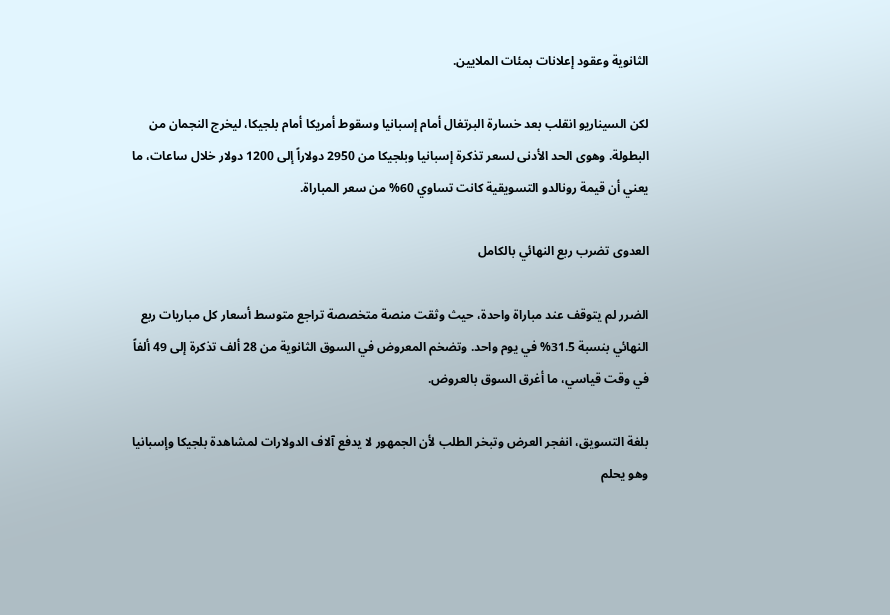الثانوية وعقود إعلانات بمئات الملايين.

لكن السيناريو انقلب بعد خسارة البرتغال أمام إسبانيا وسقوط أمريكا أمام بلجيكا، ليخرج النجمان من البطولة. وهوى الحد الأدنى لسعر تذكرة إسبانيا وبلجيكا من 2950 دولاراً إلى 1200 دولار خلال ساعات، ما يعني أن قيمة رونالدو التسويقية كانت تساوي 60% من سعر المباراة.

العدوى تضرب ربع النهائي بالكامل

الضرر لم يتوقف عند مباراة واحدة، حيث وثقت منصة متخصصة تراجع متوسط أسعار كل مباريات ربع النهائي بنسبة 31.5% في يوم واحد. وتضخم المعروض في السوق الثانوية من 28 ألف تذكرة إلى 49 ألفاً في وقت قياسي، ما أغرق السوق بالعروض.

بلغة التسويق، انفجر العرض وتبخر الطلب لأن الجمهور لا يدفع آلاف الدولارات لمشاهدة بلجيكا وإسبانيا وهو يحلم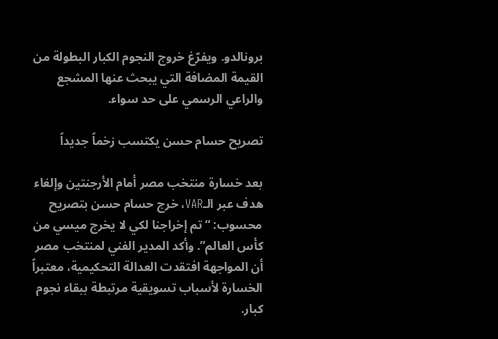برونالدو. ويفرّغ خروج النجوم الكبار البطولة من القيمة المضافة التي يبحث عنها المشجع والراعي الرسمي على حد سواء.

تصريح حسام حسن يكتسب زخماً جديداً

بعد خسارة منتخب مصر أمام الأرجنتين وإلغاء هدف عبر الـVAR، خرج حسام حسن بتصريح محسوب: “تم إخراجنا لكي لا يخرج ميسي من كأس العالم”. وأكد المدير الفني لمنتخب مصر أن المواجهة افتقدت العدالة التحكيمية، معتبراً الخسارة لأسباب تسويقية مرتبطة ببقاء نجوم كبار.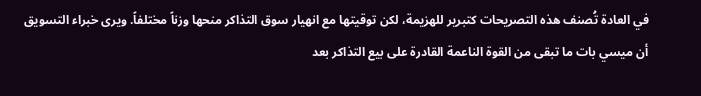في العادة تُصنف هذه التصريحات كتبرير للهزيمة، لكن توقيتها مع انهيار سوق التذاكر منحها وزناً مختلفاً. ويرى خبراء التسويق أن ميسي بات ما تبقى من القوة الناعمة القادرة على بيع التذاكر بعد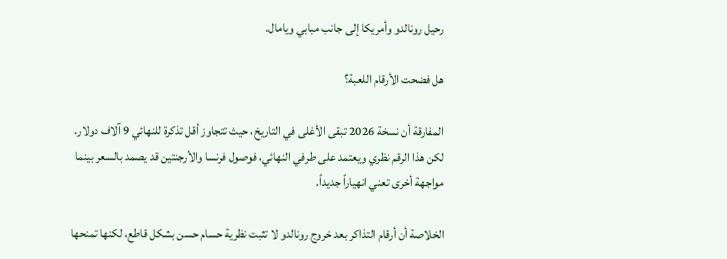رحيل رونالدو وأمريكا إلى جانب مبابي ويامال.

هل فضحت الأرقام اللعبة؟

المفارقة أن نسخة 2026 تبقى الأغلى في التاريخ، حيث تتجاوز أقل تذكرة للنهائي 9 آلاف دولار. لكن هذا الرقم نظري ويعتمد على طرفي النهائي، فوصول فرنسا والأرجنتين قد يصمد بالسعر بينما مواجهة أخرى تعني انهياراً جديداً.

الخلاصة أن أرقام التذاكر بعد خروج رونالدو لا تثبت نظرية حسام حسن بشكل قاطع، لكنها تمنحها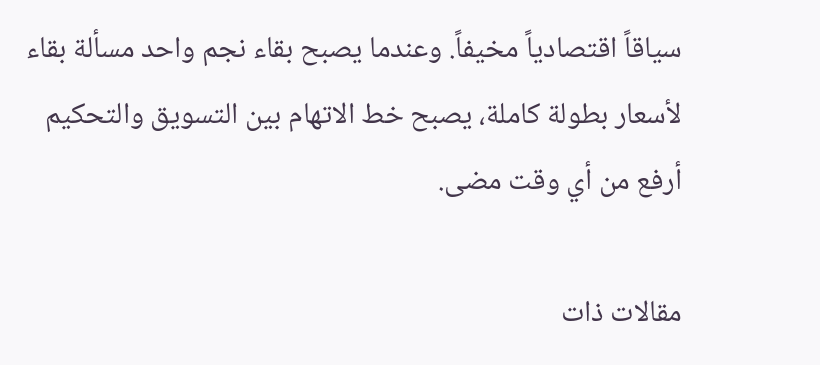سياقاً اقتصادياً مخيفاً. وعندما يصبح بقاء نجم واحد مسألة بقاء لأسعار بطولة كاملة، يصبح خط الاتهام بين التسويق والتحكيم أرفع من أي وقت مضى.

مقالات ذات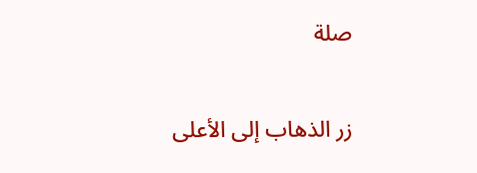صلة

زر الذهاب إلى الأعلى